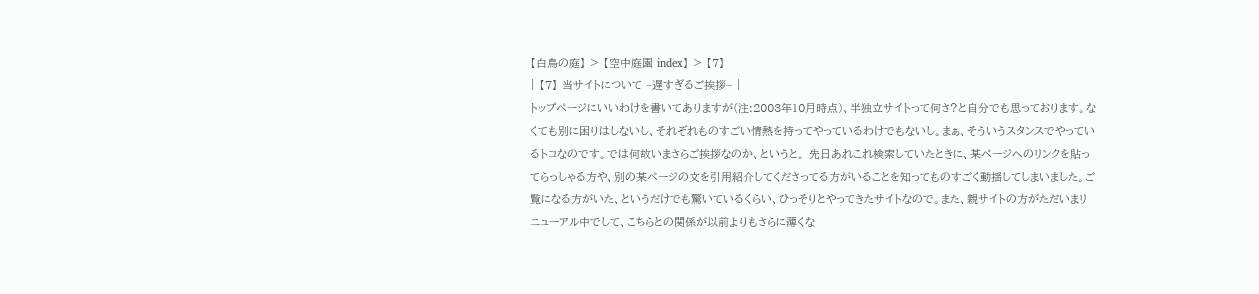【白鳥の庭】 > 【空中庭園 index】 > 【7】
| 【7】 当サイトについて −遅すぎるご挨拶− |
トップページにいいわけを書いてありますが(注:2003年10月時点)、半独立サイトって何さ?と自分でも思っております。なくても別に困りはしないし、それぞれものすごい情熱を持ってやっているわけでもないし。まぁ、そういうスタンスでやっているトコなのです。では何故いまさらご挨拶なのか、というと。 先日あれこれ検索していたときに、某ページへのリンクを貼ってらっしゃる方や、別の某ページの文を引用紹介してくださってる方がいることを知ってものすごく動揺してしまいました。ご覧になる方がいた、というだけでも驚いているくらい、ひっそりとやってきたサイトなので。また、親サイトの方がただいまリニューアル中でして、こちらとの関係が以前よりもさらに薄くな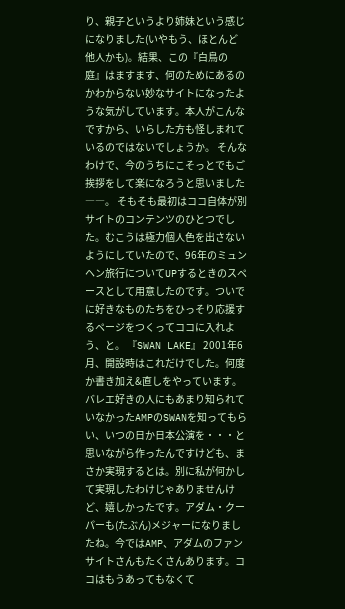り、親子というより姉妹という感じになりました(いやもう、ほとんど他人かも)。結果、この『白鳥の庭』はますます、何のためにあるのかわからない妙なサイトになったような気がしています。本人がこんなですから、いらした方も怪しまれているのではないでしょうか。 そんなわけで、今のうちにこそっとでもご挨拶をして楽になろうと思いました――。 そもそも最初はココ自体が別サイトのコンテンツのひとつでした。むこうは極力個人色を出さないようにしていたので、96年のミュンヘン旅行についてUPするときのスペースとして用意したのです。ついでに好きなものたちをひっそり応援するページをつくってココに入れよう、と。 『SWAN LAKE』 2001年6月、開設時はこれだけでした。何度か書き加え&直しをやっています。バレエ好きの人にもあまり知られていなかったAMPのSWANを知ってもらい、いつの日か日本公演を・・・と思いながら作ったんですけども、まさか実現するとは。別に私が何かして実現したわけじゃありませんけど、嬉しかったです。アダム・クーパーも(たぶん)メジャーになりましたね。今ではAMP、アダムのファンサイトさんもたくさんあります。ココはもうあってもなくて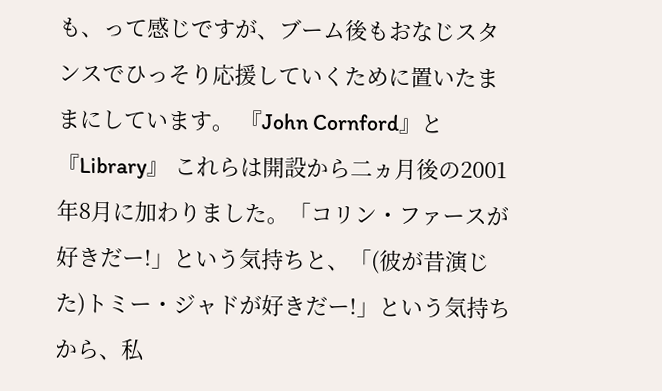も、って感じですが、ブーム後もおなじスタンスでひっそり応援していくために置いたままにしています。 『John Cornford』と『Library』 これらは開設から二ヵ月後の2001年8月に加わりました。「コリン・ファースが好きだー!」という気持ちと、「(彼が昔演じた)トミー・ジャドが好きだー!」という気持ちから、私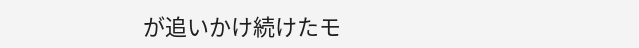が追いかけ続けたモ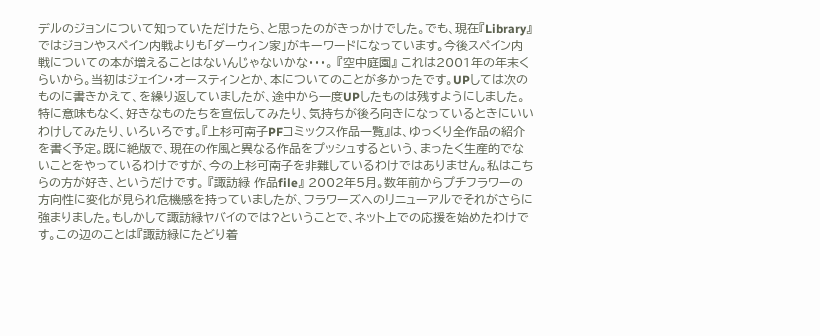デルのジョンについて知っていただけたら、と思ったのがきっかけでした。でも、現在『Library』ではジョンやスペイン内戦よりも「ダーウィン家」がキーワードになっています。今後スペイン内戦についての本が増えることはないんじゃないかな・・・。 『空中庭園』 これは2001年の年末くらいから。当初はジェイン・オースティンとか、本についてのことが多かったです。UPしては次のものに書きかえて、を繰り返していましたが、途中から一度UPしたものは残すようにしました。特に意味もなく、好きなものたちを宣伝してみたり、気持ちが後ろ向きになっているときにいいわけしてみたり、いろいろです。『上杉可南子PFコミックス作品一覧』は、ゆっくり全作品の紹介を書く予定。既に絶版で、現在の作風と異なる作品をプッシュするという、まったく生産的でないことをやっているわけですが、今の上杉可南子を非難しているわけではありません。私はこちらの方が好き、というだけです。 『諏訪緑 作品file』 2002年5月。数年前からプチフラワーの方向性に変化が見られ危機感を持っていましたが、フラワーズへのリニューアルでそれがさらに強まりました。もしかして諏訪緑ヤバイのでは?ということで、ネット上での応援を始めたわけです。この辺のことは『諏訪緑にたどり着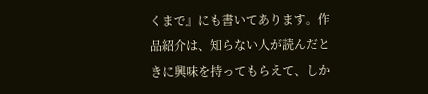くまで』にも書いてあります。作品紹介は、知らない人が読んだときに興味を持ってもらえて、しか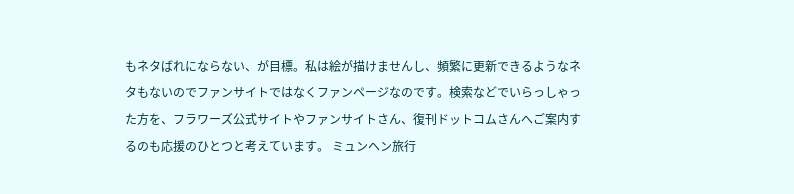もネタばれにならない、が目標。私は絵が描けませんし、頻繁に更新できるようなネタもないのでファンサイトではなくファンページなのです。検索などでいらっしゃった方を、フラワーズ公式サイトやファンサイトさん、復刊ドットコムさんへご案内するのも応援のひとつと考えています。 ミュンヘン旅行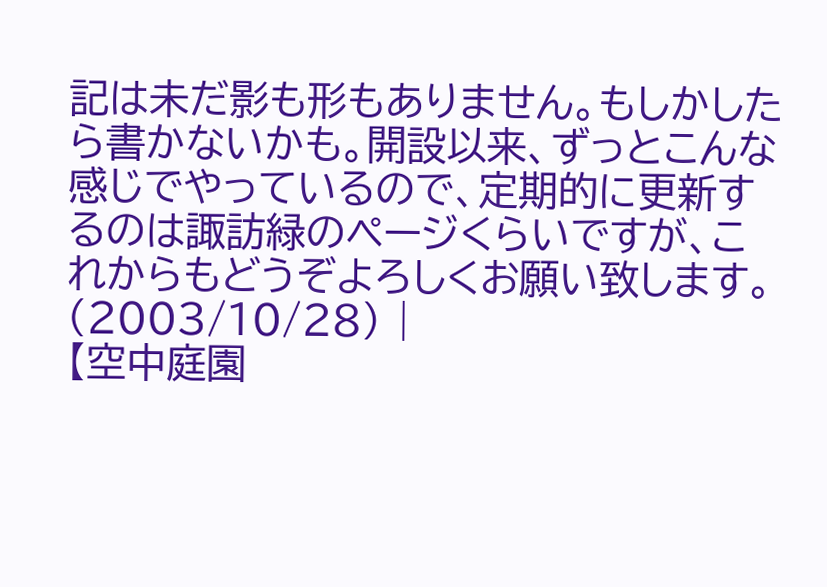記は未だ影も形もありません。もしかしたら書かないかも。開設以来、ずっとこんな感じでやっているので、定期的に更新するのは諏訪緑のページくらいですが、これからもどうぞよろしくお願い致します。 (2003/10/28) |
【空中庭園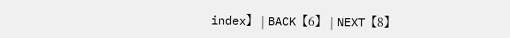index】 | BACK【6】 | NEXT【8】